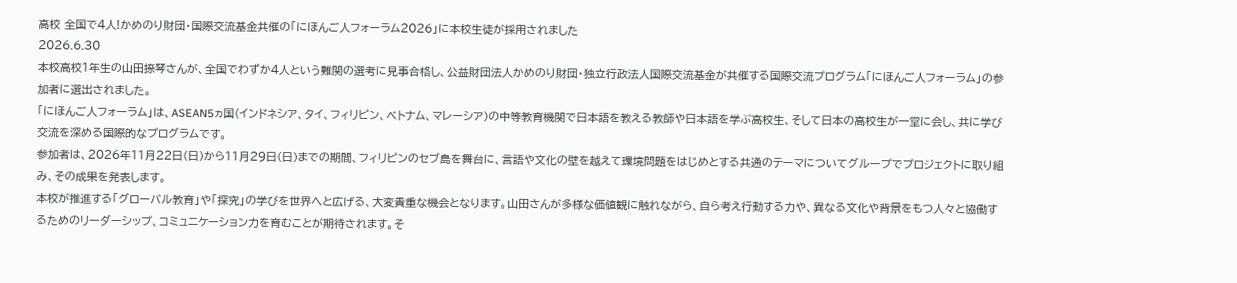高校 全国で4人!かめのり財団・国際交流基金共催の「にほんご人フォーラム2026」に本校生徒が採用されました
2026.6.30
本校高校1年生の山田捺琴さんが、全国でわずか4人という難関の選考に見事合格し、公益財団法人かめのり財団・独立行政法人国際交流基金が共催する国際交流プログラム「にほんご人フォーラム」の参加者に選出されました。
「にほんご人フォーラム」は、ASEAN5ヵ国(インドネシア、タイ、フィリピン、ベトナム、マレーシア)の中等教育機関で日本語を教える教師や日本語を学ぶ高校生、そして日本の高校生が一堂に会し、共に学び交流を深める国際的なプログラムです。
参加者は、2026年11月22日(日)から11月29日(日)までの期間、フィリピンのセブ島を舞台に、言語や文化の壁を越えて環境問題をはじめとする共通のテーマについてグループでプロジェクトに取り組み、その成果を発表します。
本校が推進する「グローバル教育」や「探究」の学びを世界へと広げる、大変貴重な機会となります。山田さんが多様な価値観に触れながら、自ら考え行動する力や、異なる文化や背景をもつ人々と協働するためのリーダーシップ、コミュニケーション力を育むことが期待されます。そ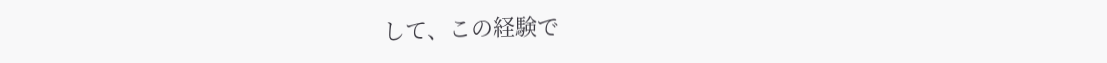して、この経験で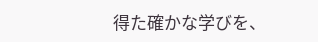得た確かな学びを、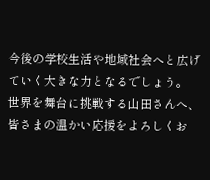今後の学校生活や地域社会へと広げていく大きな力となるでしょう。
世界を舞台に挑戦する山田さんへ、皆さまの温かい応援をよろしくお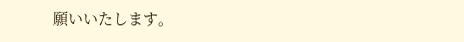願いいたします。